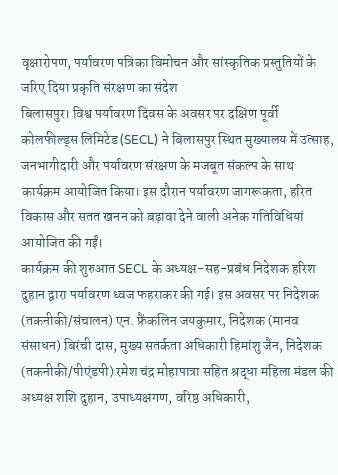वृक्षारोपण, पर्यावरण पत्रिका विमोचन और सांस्कृतिक प्रस्तुतियों के जरिए दिया प्रकृति संरक्षण का संदेश
बिलासपुर। विश्व पर्यावरण दिवस के अवसर पर दक्षिण पूर्वी कोलफील्ड्स लिमिटेड (SECL) ने बिलासपुर स्थित मुख्यालय में उत्साह, जनभागीदारी और पर्यावरण संरक्षण के मजबूत संकल्प के साथ कार्यक्रम आयोजित किया। इस दौरान पर्यावरण जागरूकता, हरित विकास और सतत खनन को बढ़ावा देने वाली अनेक गतिविधियां आयोजित की गईं।
कार्यक्रम की शुरुआत SECL के अध्यक्ष-सह-प्रबंध निदेशक हरिश दुहान द्वारा पर्यावरण ध्वज फहराकर की गई। इस अवसर पर निदेशक (तकनीकी/संचालन) एन. फ्रैंकलिन जयकुमार, निदेशक (मानव संसाधन) बिरंची दास, मुख्य सतर्कता अधिकारी हिमांशु जैन, निदेशक (तकनीकी/पीएंडपी) रमेश चंद्र मोहापात्रा सहित श्रद्धा महिला मंडल की अध्यक्ष शशि दुहान, उपाध्यक्षगण, वरिष्ठ अधिकारी,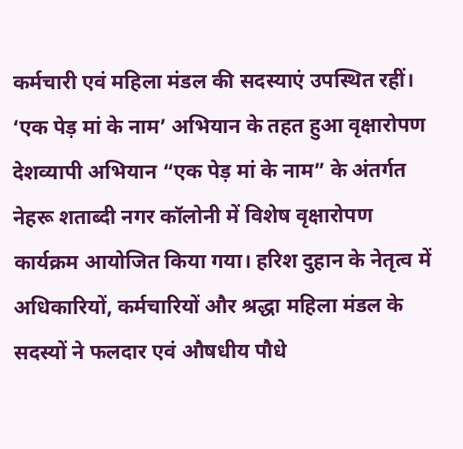कर्मचारी एवं महिला मंडल की सदस्याएं उपस्थित रहीं।
‘एक पेड़ मां के नाम’ अभियान के तहत हुआ वृक्षारोपण
देशव्यापी अभियान “एक पेड़ मां के नाम” के अंतर्गत नेहरू शताब्दी नगर कॉलोनी में विशेष वृक्षारोपण कार्यक्रम आयोजित किया गया। हरिश दुहान के नेतृत्व में अधिकारियों, कर्मचारियों और श्रद्धा महिला मंडल के सदस्यों ने फलदार एवं औषधीय पौधे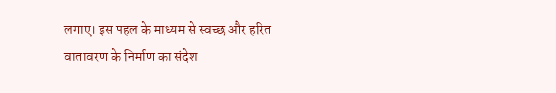लगाए। इस पहल के माध्यम से स्वच्छ और हरित वातावरण के निर्माण का संदेश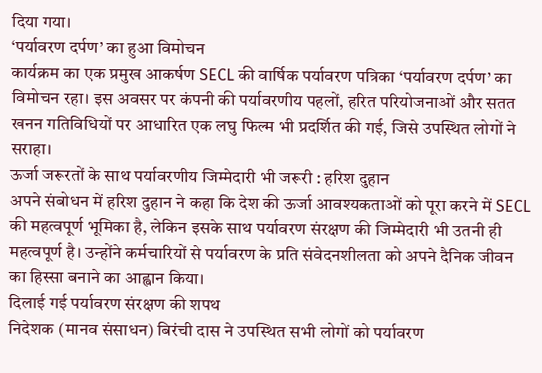दिया गया।
‘पर्यावरण दर्पण’ का हुआ विमोचन
कार्यक्रम का एक प्रमुख आकर्षण SECL की वार्षिक पर्यावरण पत्रिका ‘पर्यावरण दर्पण’ का विमोचन रहा। इस अवसर पर कंपनी की पर्यावरणीय पहलों, हरित परियोजनाओं और सतत खनन गतिविधियों पर आधारित एक लघु फिल्म भी प्रदर्शित की गई, जिसे उपस्थित लोगों ने सराहा।
ऊर्जा जरूरतों के साथ पर्यावरणीय जिम्मेदारी भी जरूरी : हरिश दुहान
अपने संबोधन में हरिश दुहान ने कहा कि देश की ऊर्जा आवश्यकताओं को पूरा करने में SECL की महत्वपूर्ण भूमिका है, लेकिन इसके साथ पर्यावरण संरक्षण की जिम्मेदारी भी उतनी ही महत्वपूर्ण है। उन्होंने कर्मचारियों से पर्यावरण के प्रति संवेदनशीलता को अपने दैनिक जीवन का हिस्सा बनाने का आह्वान किया।
दिलाई गई पर्यावरण संरक्षण की शपथ
निदेशक (मानव संसाधन) बिरंची दास ने उपस्थित सभी लोगों को पर्यावरण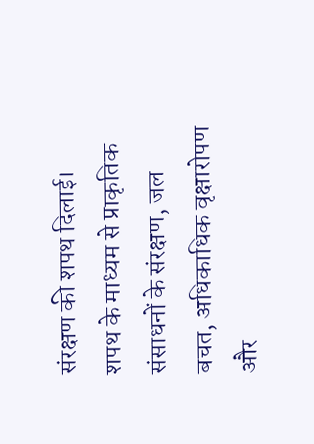संरक्षण की शपथ दिलाई। शपथ के माध्यम से प्राकृतिक संसाधनों के संरक्षण, जल बचत, अधिकाधिक वृक्षारोपण और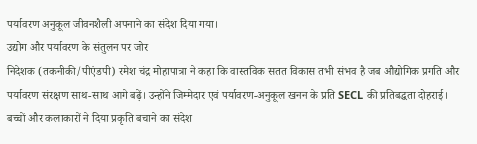पर्यावरण अनुकूल जीवनशैली अपनाने का संदेश दिया गया।
उद्योग और पर्यावरण के संतुलन पर जोर
निदेशक (तकनीकी/पीएंडपी) रमेश चंद्र मोहापात्रा ने कहा कि वास्तविक सतत विकास तभी संभव है जब औद्योगिक प्रगति और पर्यावरण संरक्षण साथ-साथ आगे बढ़ें। उन्होंने जिम्मेदार एवं पर्यावरण-अनुकूल खनन के प्रति SECL की प्रतिबद्धता दोहराई।
बच्चों और कलाकारों ने दिया प्रकृति बचाने का संदेश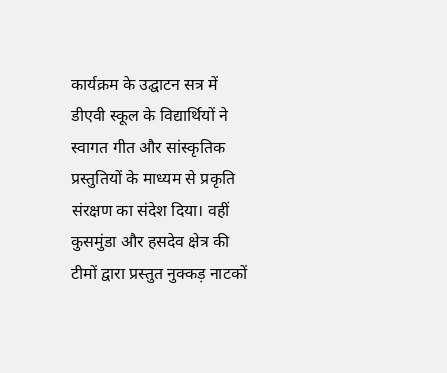कार्यक्रम के उद्घाटन सत्र में डीएवी स्कूल के विद्यार्थियों ने स्वागत गीत और सांस्कृतिक प्रस्तुतियों के माध्यम से प्रकृति संरक्षण का संदेश दिया। वहीं कुसमुंडा और हसदेव क्षेत्र की टीमों द्वारा प्रस्तुत नुक्कड़ नाटकों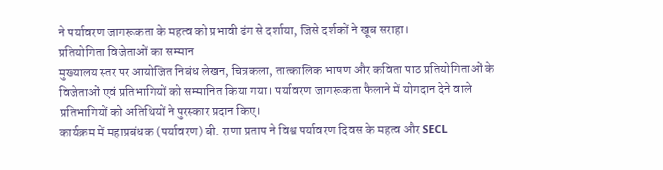ने पर्यावरण जागरूकता के महत्व को प्रभावी ढंग से दर्शाया, जिसे दर्शकों ने खूब सराहा।
प्रतियोगिता विजेताओं का सम्मान
मुख्यालय स्तर पर आयोजित निबंध लेखन, चित्रकला, तात्कालिक भाषण और कविता पाठ प्रतियोगिताओं के विजेताओं एवं प्रतिभागियों को सम्मानित किया गया। पर्यावरण जागरूकता फैलाने में योगदान देने वाले प्रतिभागियों को अतिथियों ने पुरस्कार प्रदान किए।
कार्यक्रम में महाप्रबंधक (पर्यावरण) बी. राणा प्रताप ने विश्व पर्यावरण दिवस के महत्व और SECL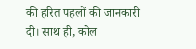की हरित पहलों की जानकारी दी। साथ ही, कोल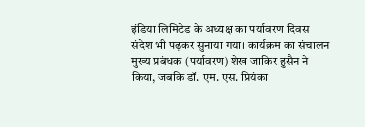इंडिया लिमिटेड के अध्यक्ष का पर्यावरण दिवस संदेश भी पढ़कर सुनाया गया। कार्यक्रम का संचालन मुख्य प्रबंधक (पर्यावरण) शेख जाकिर हुसैन ने किया, जबकि डॉ. एम. एस. प्रियंका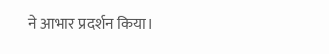ने आभार प्रदर्शन किया।